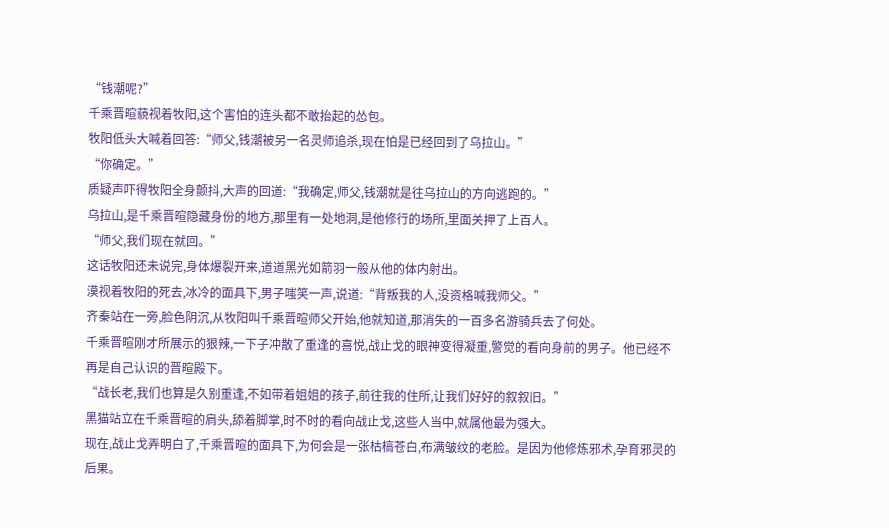“钱潮呢?”
千乘晋暄藐视着牧阳,这个害怕的连头都不敢抬起的怂包。
牧阳低头大喊着回答:“师父,钱潮被另一名灵师追杀,现在怕是已经回到了乌拉山。”
“你确定。”
质疑声吓得牧阳全身颤抖,大声的回道:“我确定,师父,钱潮就是往乌拉山的方向逃跑的。”
乌拉山,是千乘晋暄隐藏身份的地方,那里有一处地洞,是他修行的场所,里面关押了上百人。
“师父,我们现在就回。”
这话牧阳还未说完,身体爆裂开来,道道黑光如箭羽一般从他的体内射出。
漠视着牧阳的死去,冰冷的面具下,男子嗤笑一声,说道:“背叛我的人,没资格喊我师父。”
齐秦站在一旁,脸色阴沉,从牧阳叫千乘晋暄师父开始,他就知道,那消失的一百多名游骑兵去了何处。
千乘晋暄刚才所展示的狠辣,一下子冲散了重逢的喜悦,战止戈的眼神变得凝重,警觉的看向身前的男子。他已经不再是自己认识的晋暄殿下。
“战长老,我们也算是久别重逢,不如带着姐姐的孩子,前往我的住所,让我们好好的叙叙旧。”
黑猫站立在千乘晋暄的肩头,舔着脚掌,时不时的看向战止戈,这些人当中,就属他最为强大。
现在,战止戈弄明白了,千乘晋暄的面具下,为何会是一张枯槁苍白,布满皱纹的老脸。是因为他修炼邪术,孕育邪灵的后果。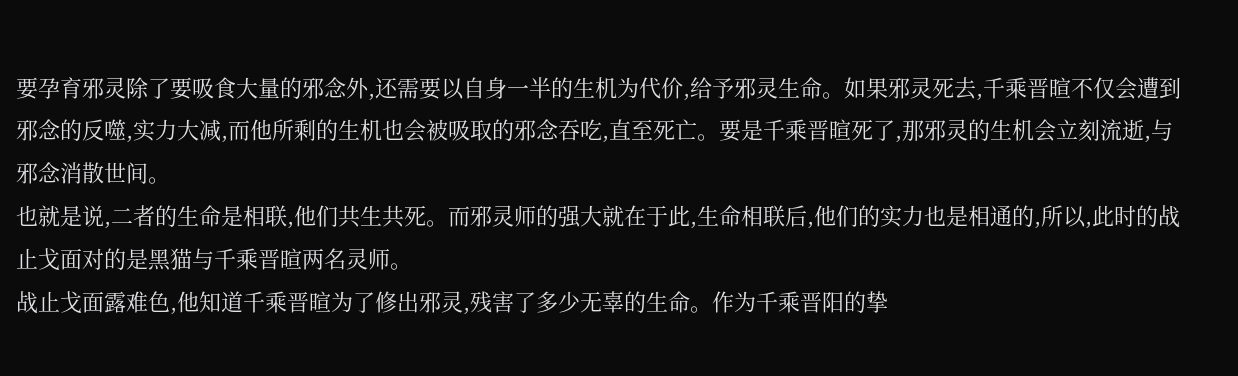要孕育邪灵除了要吸食大量的邪念外,还需要以自身一半的生机为代价,给予邪灵生命。如果邪灵死去,千乘晋暄不仅会遭到邪念的反噬,实力大减,而他所剩的生机也会被吸取的邪念吞吃,直至死亡。要是千乘晋暄死了,那邪灵的生机会立刻流逝,与邪念消散世间。
也就是说,二者的生命是相联,他们共生共死。而邪灵师的强大就在于此,生命相联后,他们的实力也是相通的,所以,此时的战止戈面对的是黑猫与千乘晋暄两名灵师。
战止戈面露难色,他知道千乘晋暄为了修出邪灵,残害了多少无辜的生命。作为千乘晋阳的挚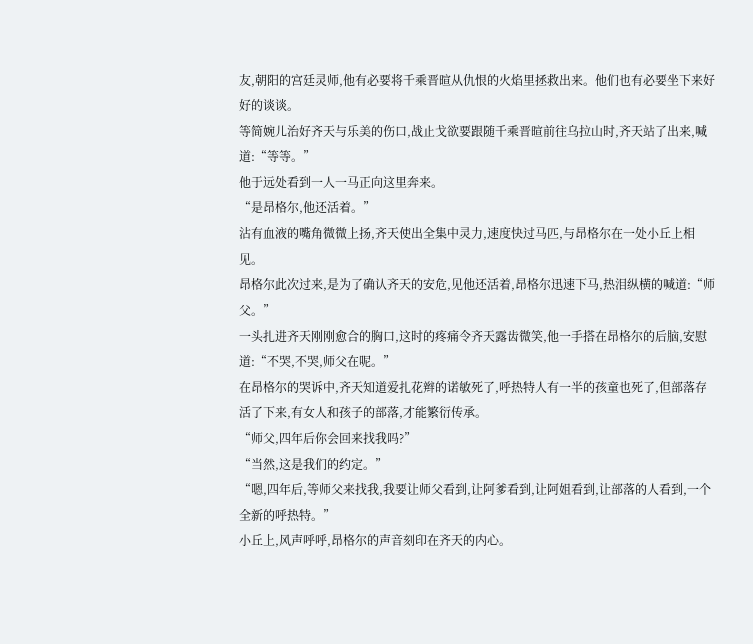友,朝阳的宫廷灵师,他有必要将千乘晋暄从仇恨的火焰里拯救出来。他们也有必要坐下来好好的谈谈。
等简婉儿治好齐天与乐美的伤口,战止戈欲要跟随千乘晋暄前往乌拉山时,齐天站了出来,喊道:“等等。”
他于远处看到一人一马正向这里奔来。
“是昂格尔,他还活着。”
沾有血液的嘴角微微上扬,齐天使出全集中灵力,速度快过马匹,与昂格尔在一处小丘上相见。
昂格尔此次过来,是为了确认齐天的安危,见他还活着,昂格尔迅速下马,热泪纵横的喊道:“师父。”
一头扎进齐天刚刚愈合的胸口,这时的疼痛令齐天露齿微笑,他一手搭在昂格尔的后脑,安慰道:“不哭,不哭,师父在呢。”
在昂格尔的哭诉中,齐天知道爱扎花辫的诺敏死了,呼热特人有一半的孩童也死了,但部落存活了下来,有女人和孩子的部落,才能繁衍传承。
“师父,四年后你会回来找我吗?”
“当然,这是我们的约定。”
“嗯,四年后,等师父来找我,我要让师父看到,让阿爹看到,让阿姐看到,让部落的人看到,一个全新的呼热特。”
小丘上,风声呼呼,昂格尔的声音刻印在齐天的内心。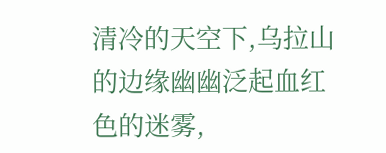清冷的天空下,乌拉山的边缘幽幽泛起血红色的迷雾,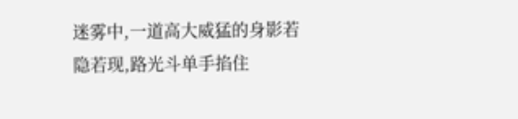迷雾中,一道高大威猛的身影若隐若现,路光斗单手掐住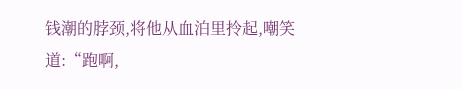钱潮的脖颈,将他从血泊里拎起,嘲笑道:“跑啊,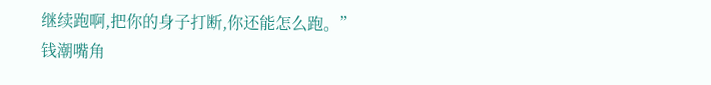继续跑啊,把你的身子打断,你还能怎么跑。”
钱潮嘴角